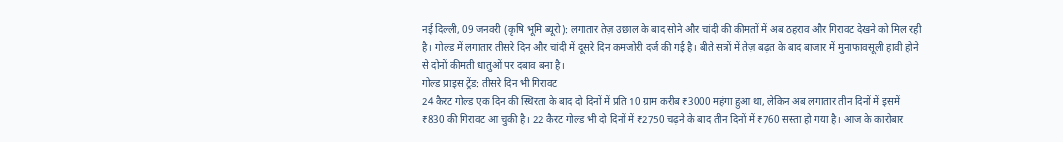नई दिल्ली, 09 जनवरी (कृषि भूमि ब्यूरो): लगातार तेज़ उछाल के बाद सोने और चांदी की कीमतों में अब ठहराव और गिरावट देखने को मिल रही है। गोल्ड में लगातार तीसरे दिन और चांदी में दूसरे दिन कमजोरी दर्ज की गई है। बीते सत्रों में तेज़ बढ़त के बाद बाजार में मुनाफावसूली हावी होने से दोनों कीमती धातुओं पर दबाव बना है।
गोल्ड प्राइस ट्रेंड: तीसरे दिन भी गिरावट
24 कैरट गोल्ड एक दिन की स्थिरता के बाद दो दिनों में प्रति 10 ग्राम करीब ₹3000 महंगा हुआ था, लेकिन अब लगातार तीन दिनों में इसमें ₹830 की गिरावट आ चुकी है। 22 कैरट गोल्ड भी दो दिनों में ₹2750 चढ़ने के बाद तीन दिनों में ₹760 सस्ता हो गया है। आज के कारोबार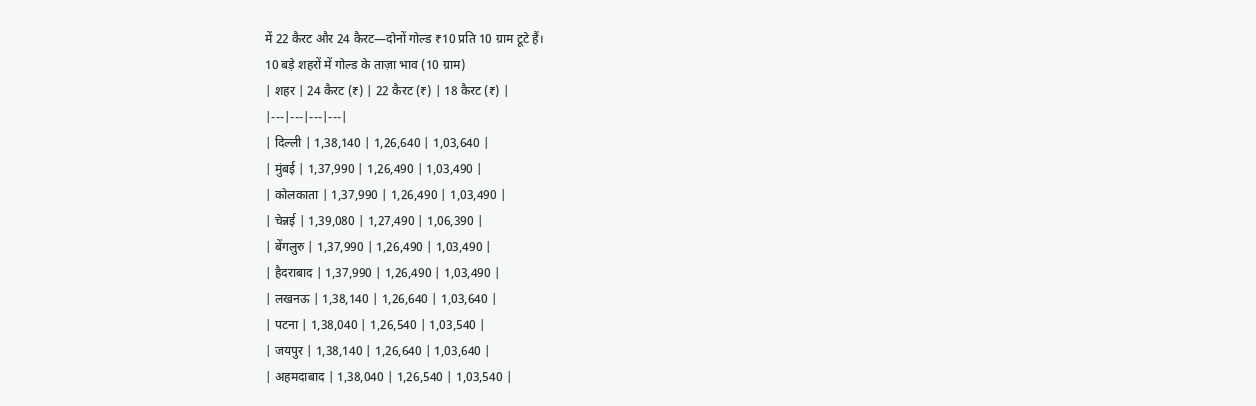में 22 कैरट और 24 कैरट—दोनों गोल्ड ₹10 प्रति 10 ग्राम टूटे हैं।
10 बड़े शहरों में गोल्ड के ताज़ा भाव (10 ग्राम)
| शहर | 24 कैरट (₹) | 22 कैरट (₹) | 18 कैरट (₹) |
|---|---|---|---|
| दिल्ली | 1,38,140 | 1,26,640 | 1,03,640 |
| मुंबई | 1,37,990 | 1,26,490 | 1,03,490 |
| कोलकाता | 1,37,990 | 1,26,490 | 1,03,490 |
| चेन्नई | 1,39,080 | 1,27,490 | 1,06,390 |
| बेंगलुरु | 1,37,990 | 1,26,490 | 1,03,490 |
| हैदराबाद | 1,37,990 | 1,26,490 | 1,03,490 |
| लखनऊ | 1,38,140 | 1,26,640 | 1,03,640 |
| पटना | 1,38,040 | 1,26,540 | 1,03,540 |
| जयपुर | 1,38,140 | 1,26,640 | 1,03,640 |
| अहमदाबाद | 1,38,040 | 1,26,540 | 1,03,540 |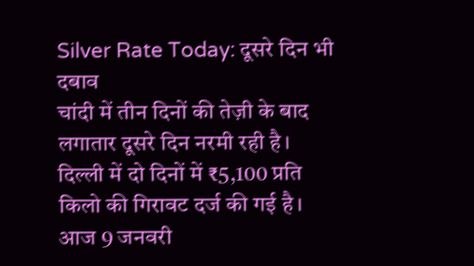Silver Rate Today: दूसरे दिन भी दबाव
चांदी में तीन दिनों की तेज़ी के बाद लगातार दूसरे दिन नरमी रही है। दिल्ली में दो दिनों में ₹5,100 प्रति किलो की गिरावट दर्ज की गई है। आज 9 जनवरी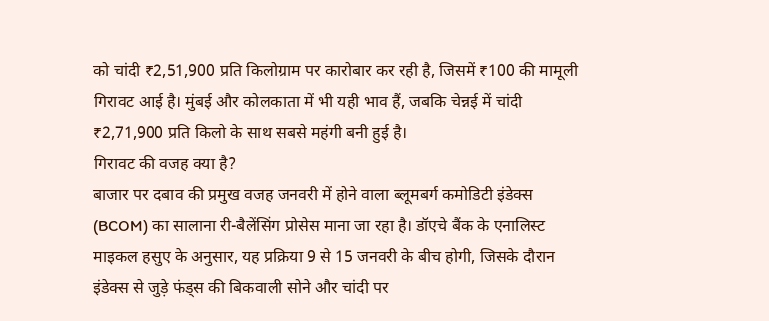को चांदी ₹2,51,900 प्रति किलोग्राम पर कारोबार कर रही है, जिसमें ₹100 की मामूली गिरावट आई है। मुंबई और कोलकाता में भी यही भाव हैं, जबकि चेन्नई में चांदी ₹2,71,900 प्रति किलो के साथ सबसे महंगी बनी हुई है।
गिरावट की वजह क्या है?
बाजार पर दबाव की प्रमुख वजह जनवरी में होने वाला ब्लूमबर्ग कमोडिटी इंडेक्स (BCOM) का सालाना री-बैलेंसिंग प्रोसेस माना जा रहा है। डॉएचे बैंक के एनालिस्ट माइकल हसुए के अनुसार, यह प्रक्रिया 9 से 15 जनवरी के बीच होगी, जिसके दौरान इंडेक्स से जुड़े फंड्स की बिकवाली सोने और चांदी पर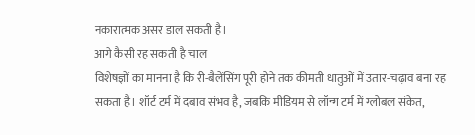नकारात्मक असर डाल सकती है।
आगे कैसी रह सकती है चाल
विशेषज्ञों का मानना है कि री-बैलेंसिंग पूरी होने तक कीमती धातुओं में उतार-चढ़ाव बना रह सकता है। शॉर्ट टर्म में दबाव संभव है, जबकि मीडियम से लॉन्ग टर्म में ग्लोबल संकेत,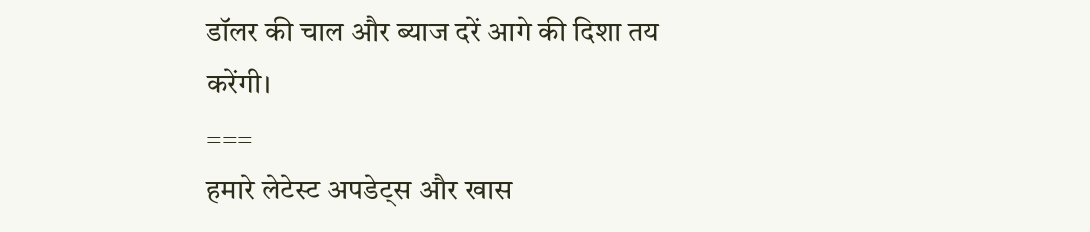डॉलर की चाल और ब्याज दरें आगे की दिशा तय करेंगी।
===
हमारे लेटेस्ट अपडेट्स और खास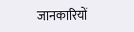जानकारियों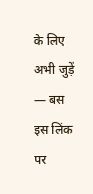के लिए अभी जुड़ें — बस इस लिंक पर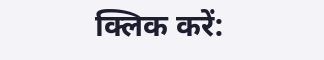क्लिक करें: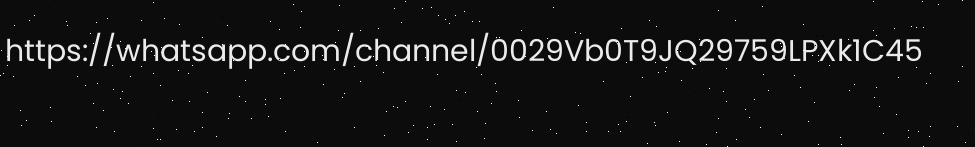https://whatsapp.com/channel/0029Vb0T9JQ29759LPXk1C45